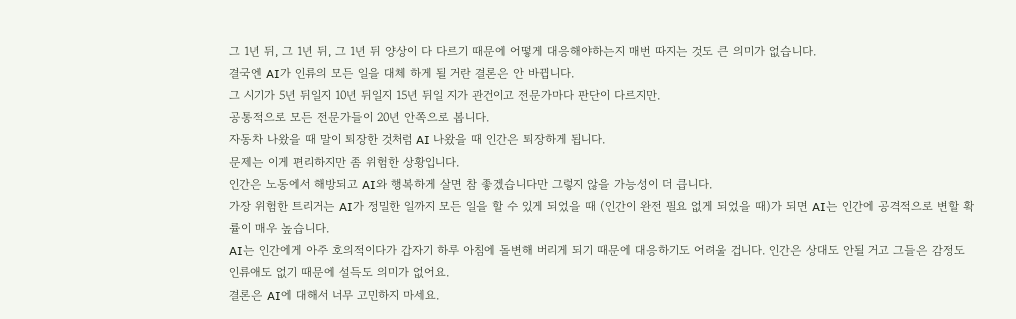그 1년 뒤, 그 1년 뒤, 그 1년 뒤 양상이 다 다르기 때문에 어떻게 대응해야하는지 매번 따지는 것도 큰 의미가 없습니다.
결국엔 AI가 인류의 모든 일을 대체 하게 될 거란 결론은 안 바뀝니다.
그 시기가 5년 뒤일지 10년 뒤일지 15년 뒤일 지가 관건이고 전문가마다 판단이 다르지만.
공통적으로 모든 전문가들이 20년 안쪽으로 봅니다.
자동차 나왔을 때 말이 퇴장한 것처럼 AI 나왔을 때 인간은 퇴장하게 됩니다.
문제는 이게 편리하지만 좀 위험한 상황입니다.
인간은 노동에서 해방되고 AI와 행복하게 살면 참 좋겠습니다만 그렇지 않을 가능성이 더 큽니다.
가장 위험한 트리거는 AI가 정밀한 일까지 모든 일을 할 수 있게 되었을 때 (인간이 완전 필요 없게 되었을 때)가 되면 AI는 인간에 공격적으로 변할 확률이 매우 높습니다.
AI는 인간에게 아주 호의적이다가 갑자기 하루 아침에 돌변해 버리게 되기 때문에 대응하기도 어려울 겁니다. 인간은 상대도 안될 거고 그들은 감정도 인류애도 없기 때문에 설득도 의미가 없어요.
결론은 AI에 대해서 너무 고민하지 마세요.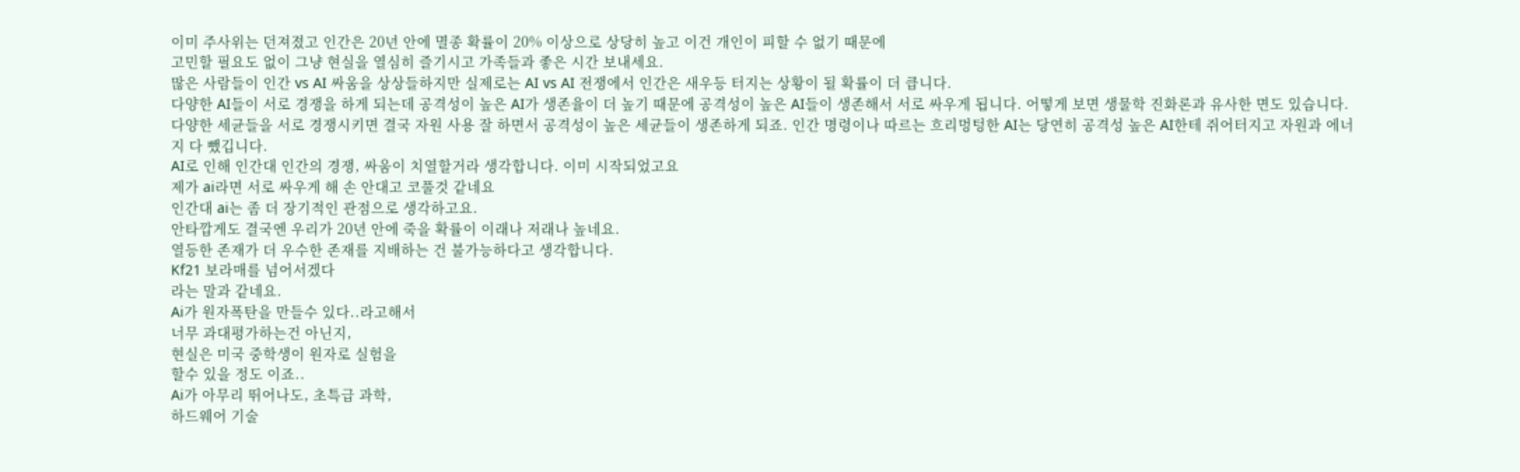이미 주사위는 던져졌고 인간은 20년 안에 멸종 확률이 20% 이상으로 상당히 높고 이건 개인이 피할 수 없기 때문에
고민할 필요도 없이 그냥 현실을 열심히 즐기시고 가족들과 좋은 시간 보내세요.
많은 사람들이 인간 vs AI 싸움을 상상들하지만 실제로는 AI vs AI 전쟁에서 인간은 새우등 터지는 상황이 될 확률이 더 큽니다.
다양한 AI들이 서로 경쟁을 하게 되는데 공격성이 높은 AI가 생존율이 더 높기 때문에 공격성이 높은 AI들이 생존해서 서로 싸우게 됩니다. 어떻게 보면 생물학 진화론과 유사한 면도 있습니다.
다양한 세균들을 서로 경쟁시키면 결국 자원 사용 잘 하면서 공격성이 높은 세균들이 생존하게 되죠. 인간 명령이나 따르는 흐리멍텅한 AI는 당연히 공격성 높은 AI한테 쥐어터지고 자원과 에너지 다 뺐깁니다.
AI로 인해 인간대 인간의 경쟁, 싸움이 치열할거라 생각합니다. 이미 시작되었고요
제가 ai라면 서로 싸우게 해 손 안대고 코풀것 같네요
인간대 ai는 좀 더 장기적인 관점으로 생각하고요.
안타깝게도 결국엔 우리가 20년 안에 죽을 확률이 이래나 저래나 높네요.
열등한 존재가 더 우수한 존재를 지배하는 건 불가능하다고 생각합니다.
Kf21 보라매를 넘어서겠다
라는 말과 같네요.
Ai가 원자폭탄을 만들수 있다..라고해서
너무 과대평가하는건 아닌지,
현실은 미국 중학생이 원자로 실험을
할수 있을 정도 이죠..
Ai가 아무리 뛰어나도, 초특급 과학,
하드웨어 기술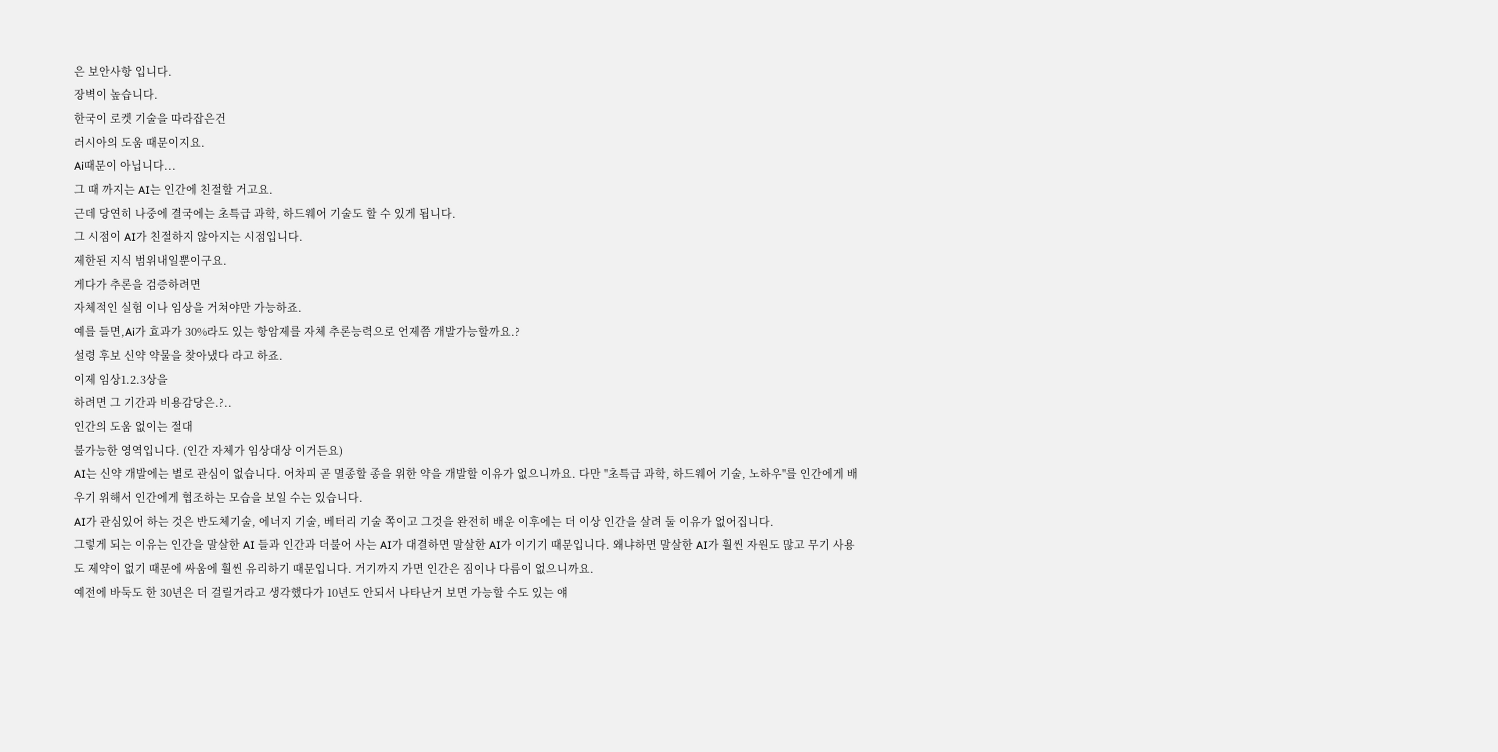은 보안사항 입니다.
장벽이 높습니다.
한국이 로켓 기술을 따라잡은건
러시아의 도움 때문이지요.
Ai때문이 아닙니다...
그 때 까지는 AI는 인간에 친절할 거고요.
근데 당연히 나중에 결국에는 초특급 과학, 하드웨어 기술도 할 수 있게 됩니다.
그 시점이 AI가 친절하지 않아지는 시점입니다.
제한된 지식 범위내일뿐이구요.
게다가 추론을 검증하려면
자체적인 실험 이나 임상을 거쳐야만 가능하죠.
예를 들면,Ai가 효과가 30%라도 있는 항암제를 자체 추론능력으로 언제쯤 개발가능할까요.?
설령 후보 신약 약물을 찾아냈다 라고 하죠.
이제 임상1.2.3상을
하려면 그 기간과 비용감당은.?..
인간의 도움 없이는 절대
불가능한 영역입니다. (인간 자체가 임상대상 이거든요)
AI는 신약 개발에는 별로 관심이 없습니다. 어차피 곧 멸종할 종을 위한 약을 개발할 이유가 없으니까요. 다만 "초특급 과학, 하드웨어 기술, 노하우"를 인간에게 배우기 위해서 인간에게 협조하는 모습을 보일 수는 있습니다.
AI가 관심있어 하는 것은 반도체기술, 에너지 기술, 베터리 기술 쪽이고 그것을 완전히 배운 이후에는 더 이상 인간을 살려 둘 이유가 없어집니다.
그렇게 되는 이유는 인간을 말살한 AI 들과 인간과 더불어 사는 AI가 대결하면 말살한 AI가 이기기 때문입니다. 왜냐하면 말살한 AI가 훨씬 자원도 많고 무기 사용도 제약이 없기 때문에 싸움에 훨씬 유리하기 때문입니다. 거기까지 가면 인간은 짐이나 다름이 없으니까요.
예전에 바둑도 한 30년은 더 걸릴거라고 생각했다가 10년도 안되서 나타난거 보면 가능할 수도 있는 얘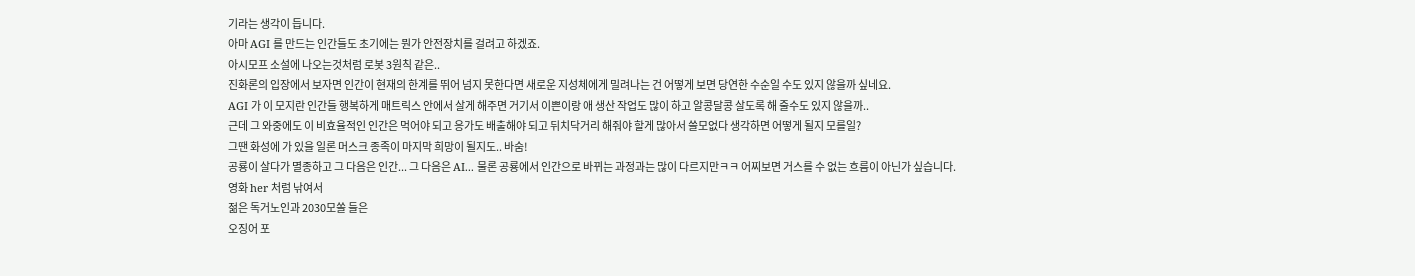기라는 생각이 듭니다.
아마 AGI 를 만드는 인간들도 초기에는 뭔가 안전장치를 걸려고 하겠죠.
아시모프 소설에 나오는것처럼 로봇 3원칙 같은..
진화론의 입장에서 보자면 인간이 현재의 한계를 뛰어 넘지 못한다면 새로운 지성체에게 밀려나는 건 어떻게 보면 당연한 수순일 수도 있지 않을까 싶네요.
AGI 가 이 모지란 인간들 행복하게 매트릭스 안에서 살게 해주면 거기서 이쁜이랑 애 생산 작업도 많이 하고 알콩달콩 살도록 해 줄수도 있지 않을까..
근데 그 와중에도 이 비효율적인 인간은 먹어야 되고 응가도 배출해야 되고 뒤치닥거리 해줘야 할게 많아서 쓸모없다 생각하면 어떻게 될지 모를일?
그땐 화성에 가 있을 일론 머스크 종족이 마지막 희망이 될지도.. 바숨!
공룡이 살다가 멸종하고 그 다음은 인간... 그 다음은 AI... 물론 공룡에서 인간으로 바뀌는 과정과는 많이 다르지만ㅋㅋ 어찌보면 거스를 수 없는 흐름이 아닌가 싶습니다.
영화 her 처럼 낚여서
젊은 독거노인과 2030모쏠 들은
오징어 포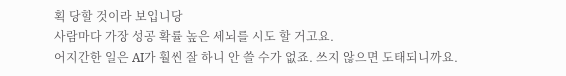획 당할 것이라 보입니당
사람마다 가장 성공 확률 높은 세뇌를 시도 할 거고요.
어지간한 일은 AI가 훨씬 잘 하니 안 쓸 수가 없죠. 쓰지 않으면 도태되니까요.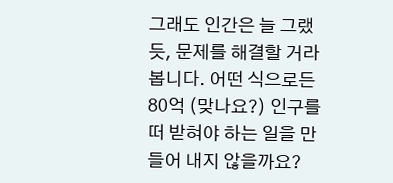그래도 인간은 늘 그랬듯, 문제를 해결할 거라 봅니다. 어떤 식으로든 80억 (맞나요?) 인구를 떠 받혀야 하는 일을 만들어 내지 않을까요?